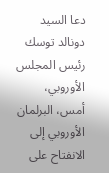دعا السيد دونالد توسك رئيس المجلس الأوروبي، أمس، البرلمان الأوروبي إلى الانفتاح على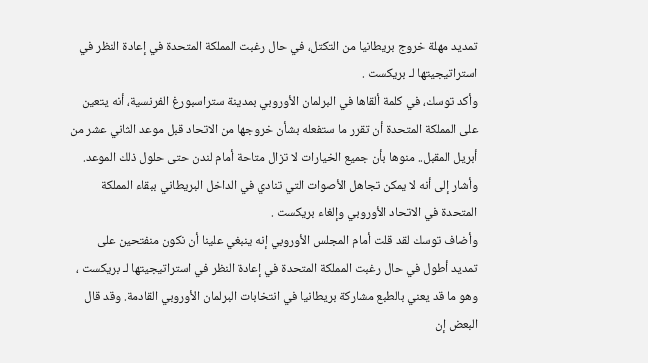تمديد مهلة خروج بريطانيا من التكتل، في حال رغبت المملكة المتحدة في إعادة النظر في استراتيجيتها لـ بريكست .
وأكد توسك، في كلمة ألقاها في البرلمان الأوروبي بمدينة ستراسبورغ الفرنسية، أنه يتعين على المملكة المتحدة أن تقرر ما ستفعله بشأن خروجها من الاتحاد قبل موعد الثاني عشر من أبريل المقبل.. منوها بأن جميع الخيارات لا تزال متاحة أمام لندن حتى حلول ذلك الموعد.
وأشار إلى أنه لا يمكن تجاهل الأصوات التي تنادي في الداخل البريطاني ببقاء المملكة المتحدة في الاتحاد الأوروبي وإلغاء بريكست .
وأضاف توسك لقد قلت أمام المجلس الأوروبي إنه ينبغي علينا أن نكون منفتحين على تمديد أطول في حال رغبت المملكة المتحدة في إعادة النظر في استراتيجيتها لـ بريكست ، وهو ما قد يعني بالطبع مشاركة بريطانيا في انتخابات البرلمان الأوروبي القادمة. وقد قال البعض إن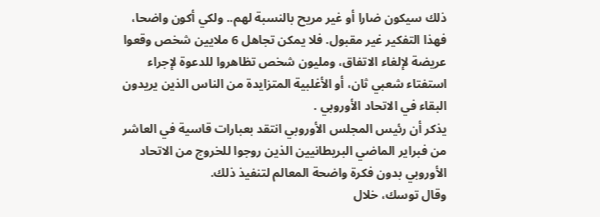ذلك سيكون ضارا أو غير مريح بالنسبة لهم.. ولكي أكون واضحا، فهذا التفكير غير مقبول. فلا يمكن تجاهل 6 ملايين شخص وقعوا عريضة لإلغاء الاتفاق، ومليون شخص تظاهروا للدعوة لإجراء استفتاء شعبي ثان، أو الأغلبية المتزايدة من الناس الذين يريدون البقاء في الاتحاد الأوروبي .
يذكر أن رئيس المجلس الأوروبي انتقد بعبارات قاسية في العاشر من فبراير الماضي البريطانيين الذين روجوا للخروج من الاتحاد الأوروبي بدون فكرة واضحة المعالم لتنفيذ ذلك.
وقال توسك، خلال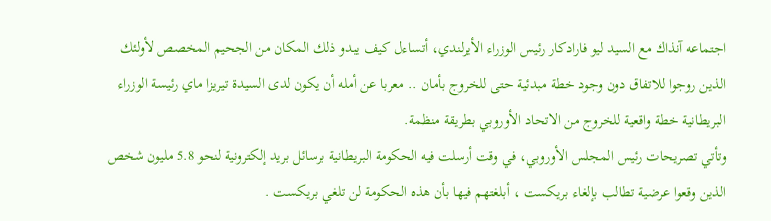اجتماعه آنذاك مع السيد ليو فارادكار رئيس الوزراء الأيرلندي، أتساءل كيف يبدو ذلك المكان من الجحيم المخصص لأولئك الذين روجوا للاتفاق دون وجود خطة مبدئية حتى للخروج بأمان .. معربا عن أمله أن يكون لدى السيدة تيريزا ماي رئيسة الوزراء البريطانية خطة واقعية للخروج من الاتحاد الأوروبي بطريقة منظمة.
وتأتي تصريحات رئيس المجلس الأوروبي، في وقت أرسلت فيه الحكومة البريطانية برسائل بريد إلكترونية لنحو 5.8 مليون شخص الذين وقعوا عرضية تطالب بإلغاء بريكست ، أبلغتهم فيها بأن هذه الحكومة لن تلغي بريكست .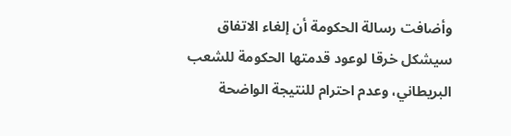وأضافت رسالة الحكومة أن إلغاء الاتفاق سيشكل خرقا لوعود قدمتها الحكومة للشعب البريطاني، وعدم احترام للنتيجة الواضحة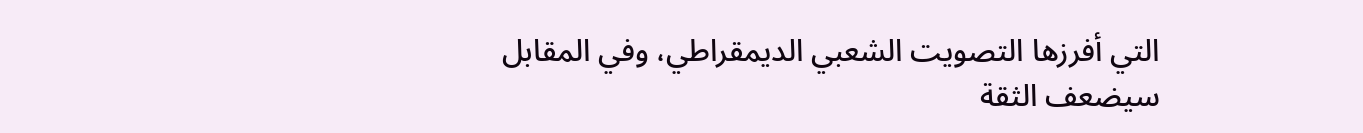التي أفرزها التصويت الشعبي الديمقراطي، وفي المقابل سيضعف الثقة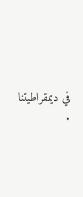في ديمقراطيتنا .